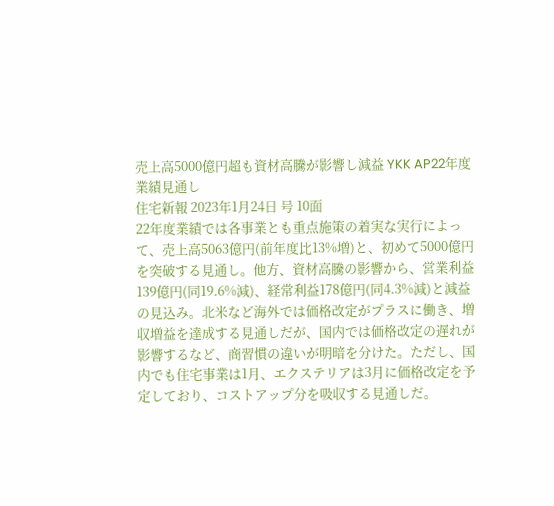売上高5000億円超も資材高騰が影響し減益 YKK AP22年度業績見通し
住宅新報 2023年1月24日 号 10面
22年度業績では各事業とも重点施策の着実な実行によって、売上高5063億円(前年度比13%増)と、初めて5000億円を突破する見通し。他方、資材高騰の影響から、営業利益139億円(同19.6%減)、経常利益178億円(同4.3%減)と減益の見込み。北米など海外では価格改定がプラスに働き、増収増益を達成する見通しだが、国内では価格改定の遅れが影響するなど、商習慣の違いが明暗を分けた。ただし、国内でも住宅事業は1月、エクステリアは3月に価格改定を予定しており、コストアップ分を吸収する見通しだ。